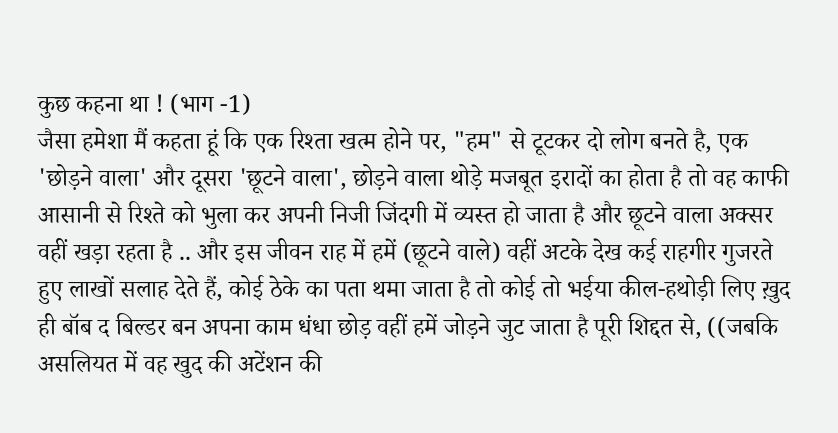कुछ कहना था ! (भाग -1)
जैसा हमेशा मैं कहता हूं कि एक रिश्ता खत्म होने पर, "हम" से टूटकर दो लोग बनते है, एक 'छोड़ने वाला' और दूसरा 'छूटने वाला', छोड़ने वाला थोड़े मजबूत इरादों का होता है तो वह काफी आसानी से रिश्ते को भुला कर अपनी निजी जिंदगी में व्यस्त हो जाता है और छूटने वाला अक्सर वहीं खड़ा रहता है .. और इस जीवन राह में हमें (छूटने वाले) वहीं अटके देख कई राहगीर गुजरते हुए लाखों सलाह देते हैं, कोई ठेके का पता थमा जाता है तो कोई तो भईया कील-हथोड़ी लिए ख़ुद ही बॉब द बिल्डर बन अपना काम धंधा छोड़ वहीं हमें जोड़ने जुट जाता है पूरी शिद्दत से, ((जबकि असलियत में वह खुद की अटेंशन की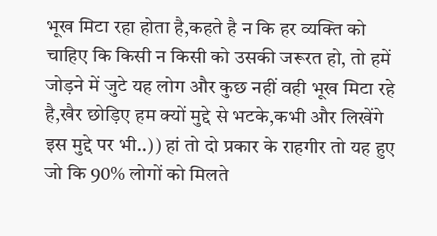भूख मिटा रहा होता है,कहते है न कि हर व्यक्ति को चाहिए कि किसी न किसी को उसकी जरूरत हो, तो हमें जोड़ने में जुटे यह लोग और कुछ नहीं वही भूख मिटा रहे है,खैर छोड़िए हम क्यों मुद्दे से भटके,कभी और लिखेंगे इस मुद्दे पर भी..)) हां तो दो प्रकार के राहगीर तो यह हुए जो कि 90% लोगों को मिलते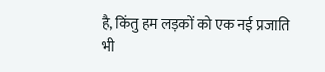है, किंतु हम लड़कों को एक नई प्रजाति भी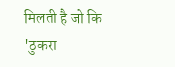मिलती है जो कि 'ठुकरा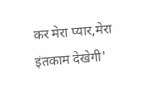कर मेरा प्यार,मेरा इंतकाम देखेगी'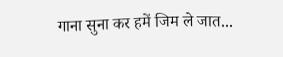गाना सुना कर हमें जिम ले जात...